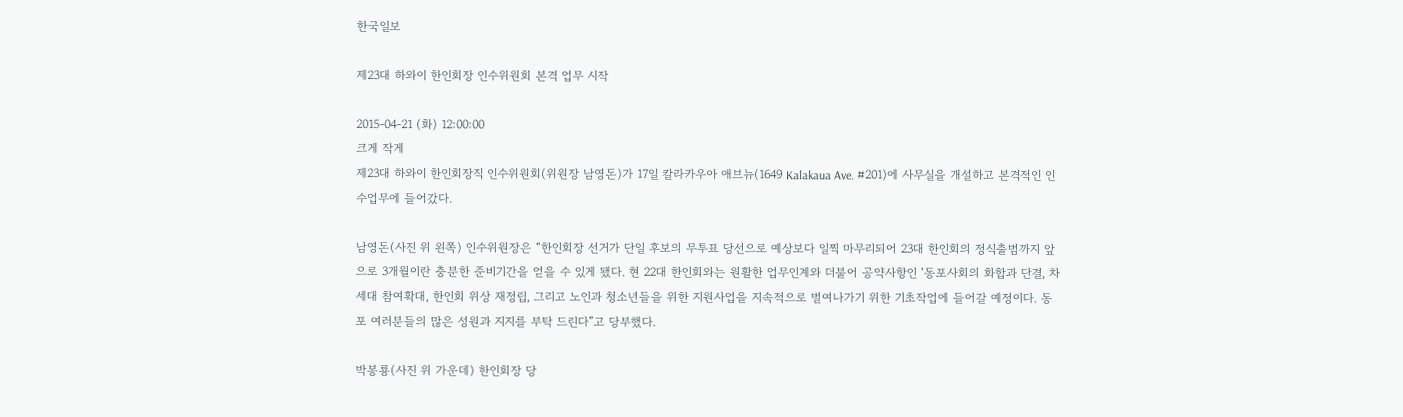한국일보

제23대 하와이 한인회장 인수위원회 본격 업무 시작

2015-04-21 (화) 12:00:00
크게 작게
제23대 하와이 한인회장직 인수위원회(위원장 남영돈)가 17일 칼라카우아 애브뉴(1649 Kalakaua Ave. #201)에 사무실을 개설하고 본격적인 인수업무에 들어갔다.

남영돈(사진 위 왼쪽) 인수위원장은 “한인회장 선거가 단일 후보의 무투표 당선으로 예상보다 일찍 마무리되어 23대 한인회의 정식출범까지 앞으로 3개월이란 충분한 준비기간을 얻을 수 있게 됐다. 현 22대 한인회와는 원활한 업무인계와 더불어 공약사항인 ‘동포사회의 화합과 단결, 차세대 참여확대, 한인회 위상 재정립, 그리고 노인과 청소년들을 위한 지원사업을 지속적으로 벌여나가기 위한 기초작업에 들어갈 예정이다. 동포 여러분들의 많은 성원과 지지를 부탁 드린다”고 당부했다.

박봉룡(사진 위 가운데) 한인회장 당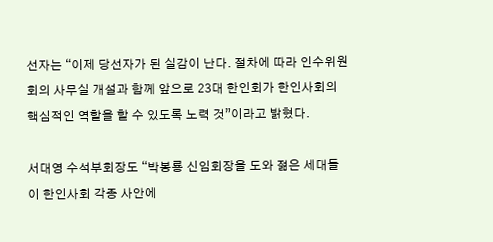선자는 “이제 당선자가 된 실감이 난다. 절차에 따라 인수위원회의 사무실 개설과 함께 앞으로 23대 한인회가 한인사회의 핵심적인 역할을 할 수 있도록 노력 것”이라고 밝혔다.

서대영 수석부회장도 “박봉룡 신임회장을 도와 젊은 세대들이 한인사회 각종 사안에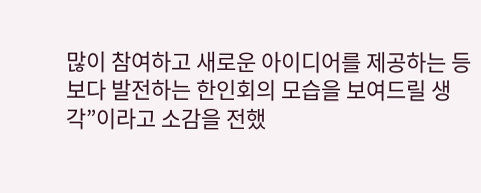많이 참여하고 새로운 아이디어를 제공하는 등 보다 발전하는 한인회의 모습을 보여드릴 생각”이라고 소감을 전했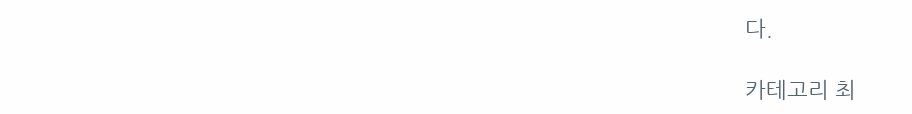다.

카테고리 최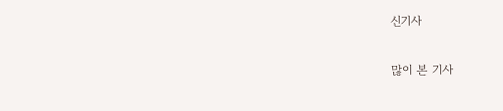신기사

많이 본 기사